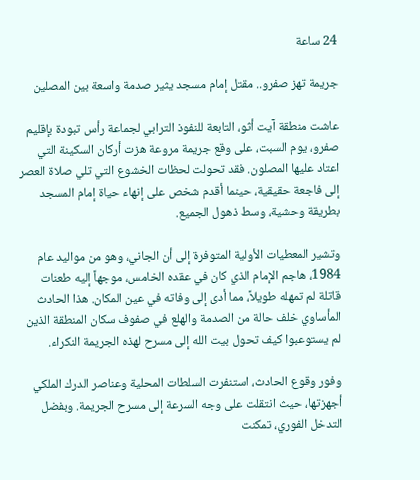24 ساعة

جريمة تهز صفرو.. مقتل إمام مسجد يثير صدمة واسعة بين المصلين

عاشت منطقة آيت أثو، التابعة للنفوذ الترابي لجماعة رأس تبودة بإقليم صفرو، يوم السبت، على وقع جريمة مروعة هزت أركان السكينة التي اعتاد عليها المصلون. فقد تحولت لحظات الخشوع التي تلي صلاة العصر إلى فاجعة حقيقية، حينما أقدم شخص على إنهاء حياة إمام المسجد بطريقة وحشية، وسط ذهول الجميع.

وتشير المعطيات الأولية المتوفرة إلى أن الجاني، وهو من مواليد عام 1984، هاجم الإمام الذي كان في عقده الخامس، موجهاً إليه طعنات قاتلة لم تمهله طويلاً، مما أدى إلى وفاته في عين المكان. هذا الحادث المأساوي خلف حالة من الصدمة والهلع في صفوف سكان المنطقة الذين لم يستوعبوا كيف تحول بيت الله إلى مسرح لهذه الجريمة النكراء.

وفور وقوع الحادث، استنفرت السلطات المحلية وعناصر الدرك الملكي أجهزتها، حيث انتقلت على وجه السرعة إلى مسرح الجريمة. وبفضل التدخل الفوري، تمكنت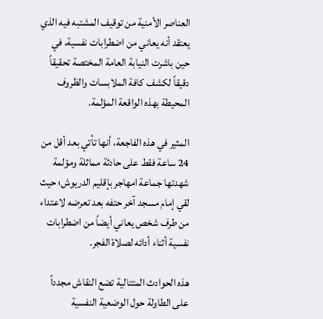العناصر الأمنية من توقيف المشتبه فيه الذي يعتقد أنه يعاني من اضطرابات نفسية، في حين باشرت النيابة العامة المختصة تحقيقاً دقيقاً لكشف كافة الملابسات والظروف المحيطة بهذه الواقعة المؤلمة.

المثير في هذه الفاجعة، أنها تأتي بعد أقل من 24 ساعة فقط على حادثة مماثلة ومؤلمة شهدتها جماعة امهاجر بإقليم الدريوش؛ حيث لقي إمام مسجد آخر حتفه بعد تعرضه لاعتداء من طرف شخص يعاني أيضاً من اضطرابات نفسية أثناء أدائه لصلاة الفجر.

هذه الحوادث المتتالية تضع النقاش مجدداً على الطاولة حول الوضعية النفسية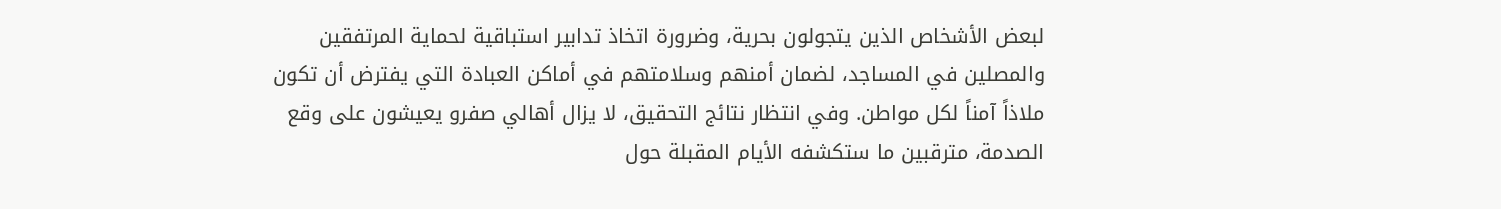لبعض الأشخاص الذين يتجولون بحرية، وضرورة اتخاذ تدابير استباقية لحماية المرتفقين والمصلين في المساجد، لضمان أمنهم وسلامتهم في أماكن العبادة التي يفترض أن تكون ملاذاً آمناً لكل مواطن. وفي انتظار نتائج التحقيق، لا يزال أهالي صفرو يعيشون على وقع الصدمة، مترقبين ما ستكشفه الأيام المقبلة حول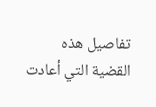تفاصيل هذه القضية التي أعادت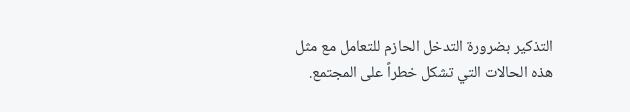التذكير بضرورة التدخل الحازم للتعامل مع مثل هذه الحالات التي تشكل خطراً على المجتمع.